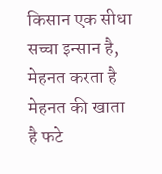किसान एक सीधा सच्चा इन्सान है, मेहनत करता है मेहनत की खाता है फटे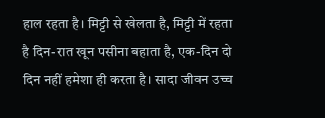हाल रहता है। मिट्टी से खेलता है, मिट्टी में रहता है दिन-रात खून पसीना बहाता है, एक-दिन दो दिन नहीं हमेशा ही करता है। सादा जीवन उच्च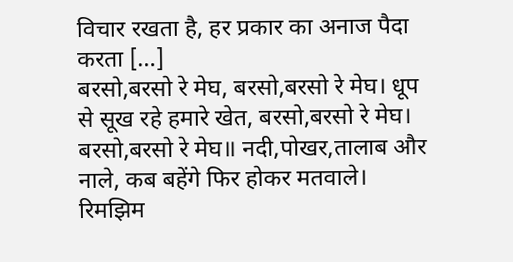विचार रखता है, हर प्रकार का अनाज पैदा करता […]
बरसो,बरसो रे मेघ, बरसो,बरसो रे मेघ। धूप से सूख रहे हमारे खेत, बरसो,बरसो रे मेघ। बरसो,बरसो रे मेघ॥ नदी,पोखर,तालाब और नाले, कब बहेंगे फिर होकर मतवाले। रिमझिम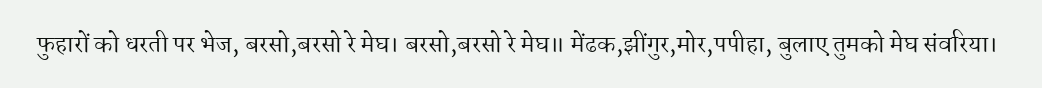फुहारों को धरती पर भेज, बरसो,बरसो रे मेघ। बरसो,बरसो रे मेघ॥ मेंढक,झींगुर,मोर,पपीहा, बुलाए तुमको मेघ संवरिया।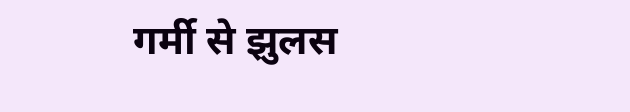गर्मी से झुलस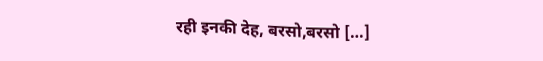रही इनकी देह, बरसो,बरसो […]